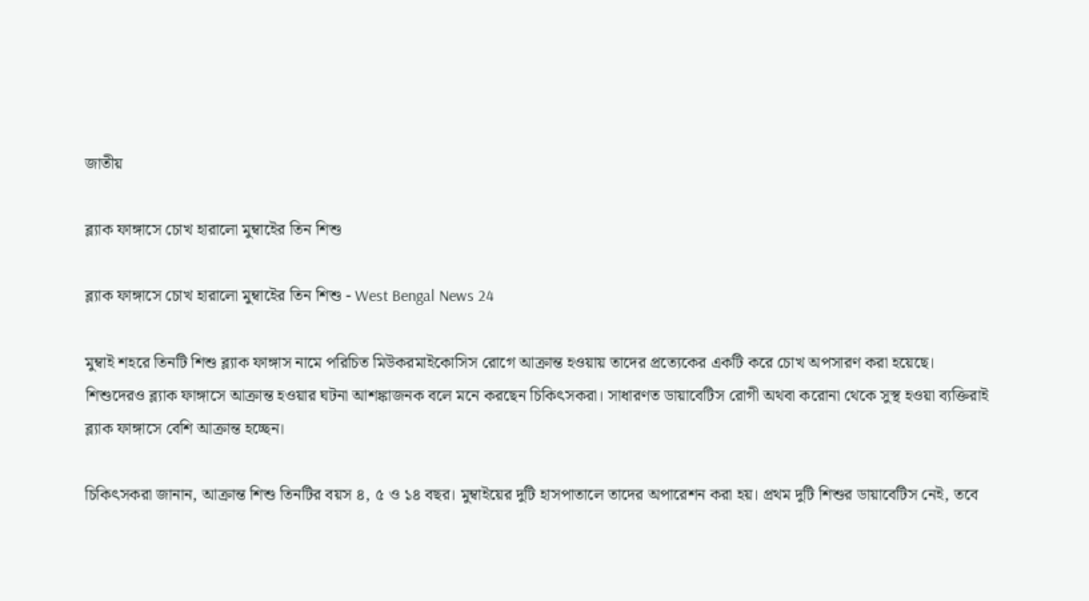জাতীয়

ব্ল্যাক ফাঙ্গাসে চোখ হারালো মুম্বাইের তিন শিশু

ব্ল্যাক ফাঙ্গাসে চোখ হারালো মুম্বাইের তিন শিশু - West Bengal News 24

মুম্বাই শহরে তিনটি শিশু ব্ল্যাক ফাঙ্গাস নামে পরিচিত মিউকরমাইকোসিস রোগে আক্রান্ত হওয়ায় তাদের প্রত্যেকের একটি করে চোখ অপসারণ করা হয়েছে। শিশুদেরও ব্ল্যাক ফাঙ্গাসে আক্রান্ত হওয়ার ঘটনা আশঙ্কাজনক বলে মনে করছেন চিকিৎসকরা। সাধারণত ডায়াবেটিস রোগী অথবা করোনা থেকে সুস্থ হওয়া ব্যক্তিরাই ব্ল্যাক ফাঙ্গাসে বেশি আক্রান্ত হচ্ছেন।

চিকিৎসকরা জানান, আক্রান্ত শিশু তিনটির বয়স ৪, ৫ ও ১৪ বছর। মুম্বাইয়ের দুটি হাসপাতালে তাদের অপারেশন করা হয়। প্রথম দুটি শিশুর ডায়াবেটিস নেই, তবে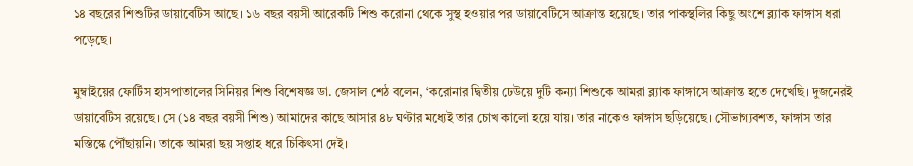১৪ বছরের শিশুটির ডায়াবেটিস আছে। ১৬ বছর বয়সী আরেকটি শিশু করোনা থেকে সুস্থ হওয়ার পর ডায়াবেটিসে আক্রান্ত হয়েছে। তার পাকস্থলির কিছু অংশে ব্ল্যাক ফাঙ্গাস ধরা পড়েছে।

মুম্বাইয়ের ফোর্টিস হাসপাতালের সিনিয়র শিশু বিশেষজ্ঞ ডা. জেসাল শেঠ বলেন, ‘করোনার দ্বিতীয় ঢেউয়ে দুটি কন্যা শিশুকে আমরা ব্ল্যাক ফাঙ্গাসে আক্রান্ত হতে দেখেছি। দুজনেরই ডায়াবেটিস রয়েছে। সে (১৪ বছর বয়সী শিশু) আমাদের কাছে আসার ৪৮ ঘণ্টার মধ্যেই তার চোখ কালো হয়ে যায়। তার নাকেও ফাঙ্গাস ছড়িয়েছে। সৌভাগ্যবশত, ফাঙ্গাস তার মস্তিস্কে পৌঁছায়নি। তাকে আমরা ছয় সপ্তাহ ধরে চিকিৎসা দেই।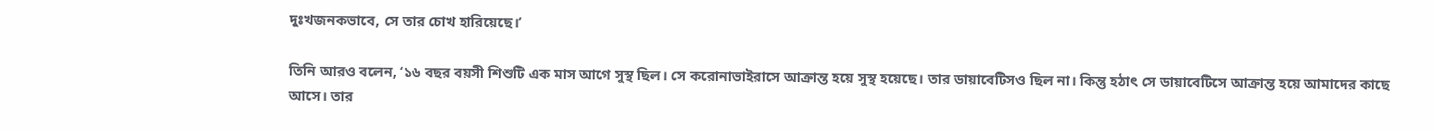দুঃখজনকভাবে, সে তার চোখ হারিয়েছে।’

তিনি আরও বলেন, ‘১৬ বছর বয়সী শিশুটি এক মাস আগে সুস্থ ছিল। সে করোনাভাইরাসে আক্রান্ত হয়ে সুস্থ হয়েছে। তার ডায়াবেটিসও ছিল না। কিন্তু হঠাৎ সে ডায়াবেটিসে আক্রান্ত হয়ে আমাদের কাছে আসে। তার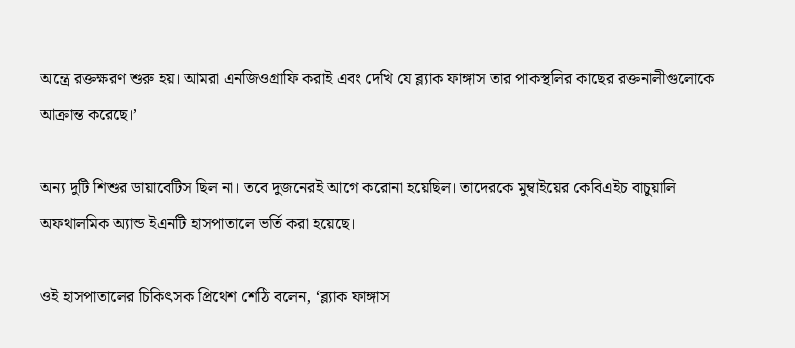অন্ত্রে রক্তক্ষরণ শুরু হয়। আমরা এনজিওগ্রাফি করাই এবং দেখি যে ব্ল্যাক ফাঙ্গাস তার পাকস্থলির কাছের রক্তনালীগুলোকে আক্রান্ত করেছে।’

অন্য দুটি শিশুর ডায়াবেটিস ছিল না। তবে দুজনেরই আগে করোনা হয়েছিল। তাদেরকে মুম্বাইয়ের কেবিএইচ বাচুয়ালি অফথালমিক অ্যান্ড ইএনটি হাসপাতালে ভর্তি করা হয়েছে।

ওই হাসপাতালের চিকিৎসক প্রিথেশ শেঠি বলেন, ‘ব্ল্যাক ফাঙ্গাস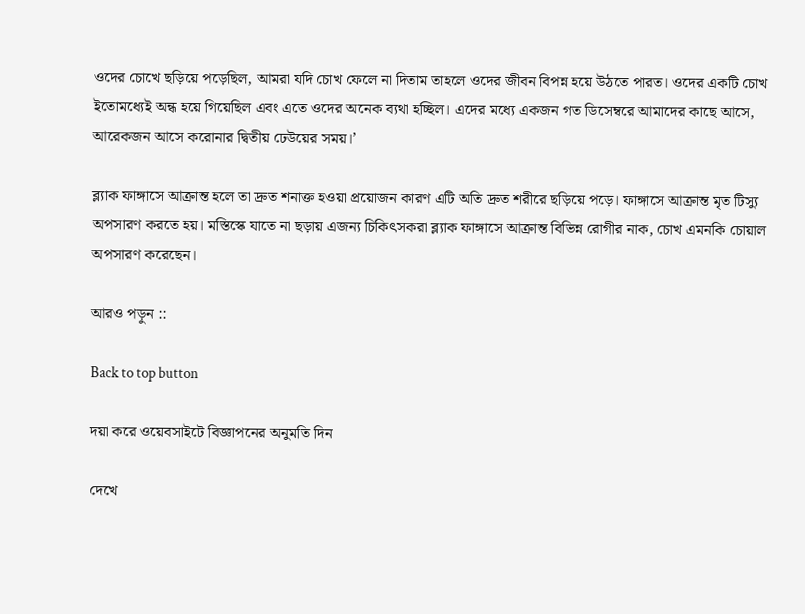ওদের চোখে ছড়িয়ে পড়েছিল, আমরা যদি চোখ ফেলে না দিতাম তাহলে ওদের জীবন বিপন্ন হয়ে উঠতে পারত। ওদের একটি চোখ ইতোমধ্যেই অন্ধ হয়ে গিয়েছিল এবং এতে ওদের অনেক ব্যথা হচ্ছিল। এদের মধ্যে একজন গত ডিসেম্বরে আমাদের কাছে আসে, আরেকজন আসে করোনার দ্বিতীয় ঢেউয়ের সময়।’

ব্ল্যাক ফাঙ্গাসে আক্রান্ত হলে তা দ্রুত শনাক্ত হওয়া প্রয়োজন কারণ এটি অতি দ্রুত শরীরে ছড়িয়ে পড়ে। ফাঙ্গাসে আক্রান্ত মৃত টিস্যু অপসারণ করতে হয়। মস্তিস্কে যাতে না ছড়ায় এজন্য চিকিৎসকরা ব্ল্যাক ফাঙ্গাসে আক্রান্ত বিভিন্ন রোগীর নাক, চোখ এমনকি চোয়াল অপসারণ করেছেন।

আরও পড়ুন ::

Back to top button

দয়া করে ওয়েবসাইটে বিজ্ঞাপনের অনুমতি দিন

দেখে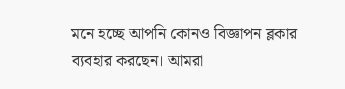মনে হচ্ছে আপনি কোনও বিজ্ঞাপন ব্লকার ব্যবহার করছেন। আমরা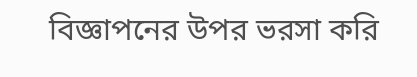বিজ্ঞাপনের উপর ভরসা করি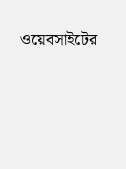ওয়েবসাইটের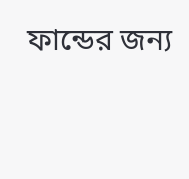ফান্ডের জন্য